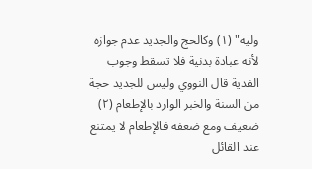وليه" (١) وكالحج والجديد عدم جوازه لأنه عبادة بدنية فلا تسقط وجوب الفدية قال النووي وليس للجديد حجة من السنة والخبر الوارد بالإطعام (٢) ضعيف ومع ضعفه فالإطعام لا يمتنع عند القائل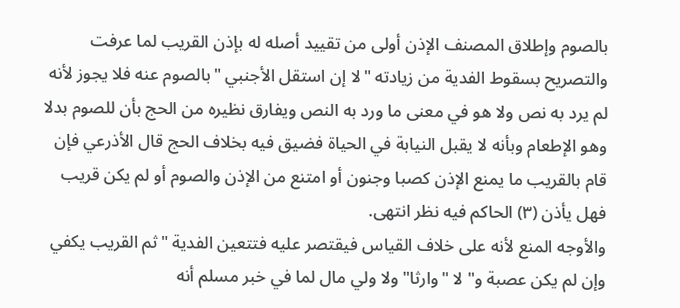بالصوم وإطلاق المصنف الإذن أولى من تقييد أصله له بإذن القريب لما عرفت والتصريح بسقوط الفدية من زيادته "لا إن استقل الأجنبي "بالصوم عنه فلا يجوز لأنه لم يرد به نص ولا هو في معنى ما ورد به النص ويفارق نظيره من الحج بأن للصوم بدلا وهو الإطعام وبأنه لا يقبل النيابة في الحياة فضيق فيه بخلاف الحج قال الأذرعي فإن قام بالقريب ما يمنع الإذن كصبا وجنون أو امتنع من الإذن والصوم أو لم يكن قريب فهل يأذن (٣) الحاكم فيه نظر انتهى.
والأوجه المنع لأنه على خلاف القياس فيقتصر عليه فتتعين الفدية "ثم القريب يكفي وإن لم يكن عصبة و" لا "وارثا" ولا ولي مال لما في خبر مسلم أنه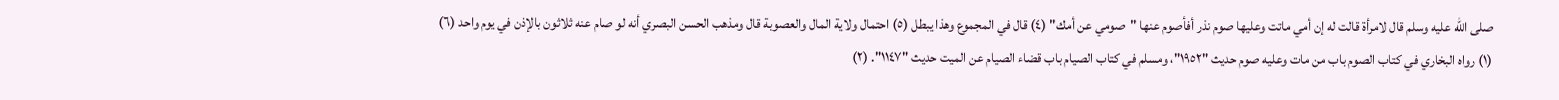صلى الله عليه وسلم قال لامرأة قالت له إن أمي ماتت وعليها صوم نذر أفأصوم عنها "صومي عن أمك" (٤) قال في المجموع وهذا يبطل (٥) احتمال ولاية المال والعصوبة قال ومذهب الحسن البصري أنه لو صام عنه ثلاثون بالإذن في يوم واحد (٦)
(١) رواه البخاري في كتاب الصوم باب من مات وعليه صوم حديث "١٩٥٢"، ومسلم في كتاب الصيام باب قضاء الصيام عن الميت حديث "١١٤٧". (٢)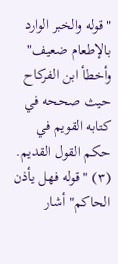"قوله والخبر الوارد بالإطعام ضعيف" وأخطأ ابن الفركاح حيث صححه في كتابه القويم في حكم القول القديم. (٣) "قوله فهل يأذن الحاكم" أشار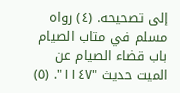إلى تصحيحه. (٤) رواه مسلم في متاب الصيام باب قضاء الصيام عن الميت حديث "١١٤٧". (٥)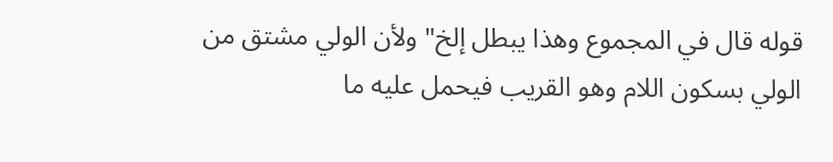قوله قال في المجموع وهذا يبطل إلخ" ولأن الولي مشتق من الولي بسكون اللام وهو القريب فيحمل عليه ما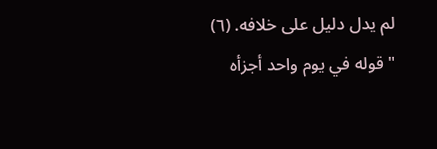لم يدل دليل على خلافه. (٦) "قوله في يوم واحد أجزأه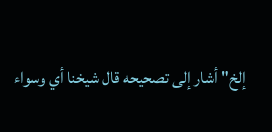إلخ" أشار إلى تصحيحه قال شيخنا أي وسواء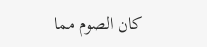كان الصوم مما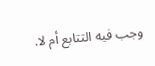وجب فيه التتابع أم لا.